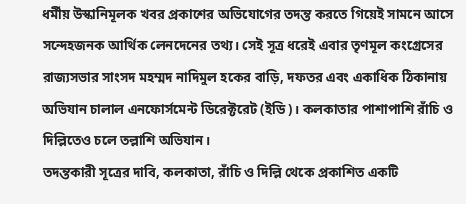ধর্মীয় উস্কানিমূলক খবর প্রকাশের অভিযোগের তদন্ত করতে গিয়েই সামনে আসে সন্দেহজনক আর্থিক লেনদেনের তথ্য। সেই সূত্র ধরেই এবার তৃণমূল কংগ্রেসের রাজ্যসভার সাংসদ মহম্মদ নাদিমুল হকের বাড়ি, দফতর এবং একাধিক ঠিকানায় অভিযান চালাল এনফোর্সমেন্ট ডিরেক্টরেট (ইডি)। কলকাতার পাশাপাশি রাঁচি ও দিল্লিতেও চলে তল্লাশি অভিযান।
তদন্তকারী সূত্রের দাবি, কলকাতা, রাঁচি ও দিল্লি থেকে প্রকাশিত একটি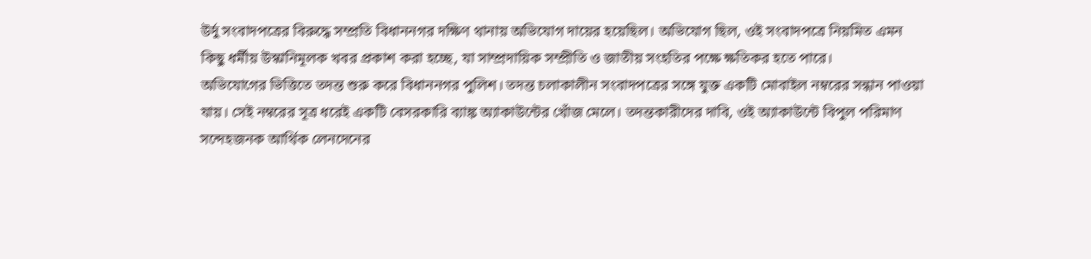উর্দু সংবাদপত্রের বিরুদ্ধে সম্প্রতি বিধাননগর দক্ষিণ থানায় অভিযোগ দায়ের হয়েছিল। অভিযোগ ছিল, ওই সংবাদপত্রে নিয়মিত এমন কিছু ধর্মীয় উস্কানিমূলক খবর প্রকাশ করা হচ্ছে, যা সাম্প্রদায়িক সম্প্রীতি ও জাতীয় সংহতির পক্ষে ক্ষতিকর হতে পারে।
অভিযোগের ভিত্তিতে তদন্ত শুরু করে বিধাননগর পুলিশ। তদন্ত চলাকালীন সংবাদপত্রের সঙ্গে যুক্ত একটি মোবাইল নম্বরের সন্ধান পাওয়া যায়। সেই নম্বরের সূত্র ধরেই একটি বেসরকারি ব্যাঙ্ক অ্যাকাউন্টের খোঁজ মেলে। তদন্তকারীদের দাবি, ওই অ্যাকাউন্টে বিপুল পরিমাণ সন্দেহজনক আর্থিক লেনদেনের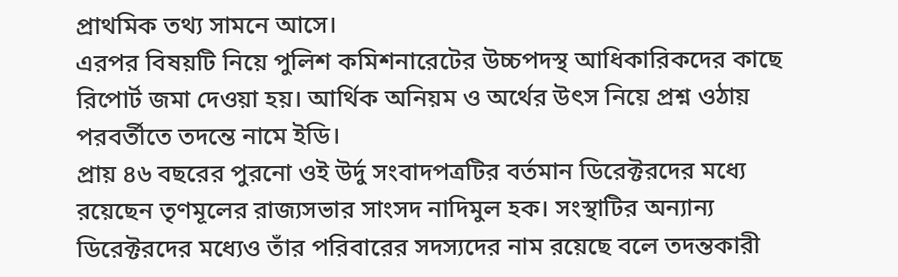প্রাথমিক তথ্য সামনে আসে।
এরপর বিষয়টি নিয়ে পুলিশ কমিশনারেটের উচ্চপদস্থ আধিকারিকদের কাছে রিপোর্ট জমা দেওয়া হয়। আর্থিক অনিয়ম ও অর্থের উৎস নিয়ে প্রশ্ন ওঠায় পরবর্তীতে তদন্তে নামে ইডি।
প্রায় ৪৬ বছরের পুরনো ওই উর্দু সংবাদপত্রটির বর্তমান ডিরেক্টরদের মধ্যে রয়েছেন তৃণমূলের রাজ্যসভার সাংসদ নাদিমুল হক। সংস্থাটির অন্যান্য ডিরেক্টরদের মধ্যেও তাঁর পরিবারের সদস্যদের নাম রয়েছে বলে তদন্তকারী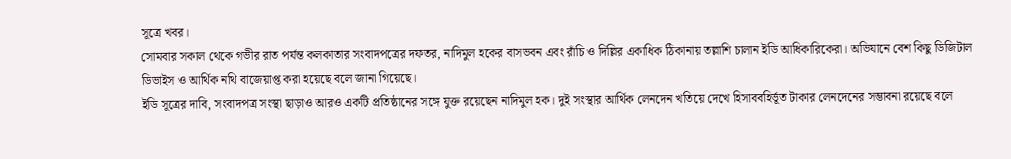সূত্রে খবর।
সোমবার সকাল থেকে গভীর রাত পর্যন্ত কলকাতার সংবাদপত্রের দফতর, নাদিমুল হকের বাসভবন এবং রাঁচি ও দিল্লির একাধিক ঠিকানায় তল্লাশি চালান ইডি আধিকারিকেরা। অভিযানে বেশ কিছু ডিজিটাল ডিভাইস ও আর্থিক নথি বাজেয়াপ্ত করা হয়েছে বলে জানা গিয়েছে।
ইডি সূত্রের দাবি, সংবাদপত্র সংস্থা ছাড়াও আরও একটি প্রতিষ্ঠানের সঙ্গে যুক্ত রয়েছেন নাদিমুল হক। দুই সংস্থার আর্থিক লেনদেন খতিয়ে দেখে হিসাববহির্ভূত টাকার লেনদেনের সম্ভাবনা রয়েছে বলে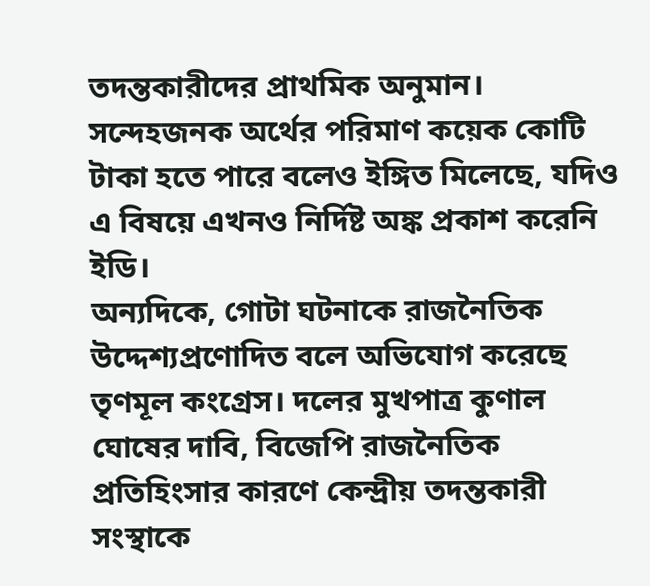তদন্তকারীদের প্রাথমিক অনুমান। সন্দেহজনক অর্থের পরিমাণ কয়েক কোটি টাকা হতে পারে বলেও ইঙ্গিত মিলেছে, যদিও এ বিষয়ে এখনও নির্দিষ্ট অঙ্ক প্রকাশ করেনি ইডি।
অন্যদিকে, গোটা ঘটনাকে রাজনৈতিক উদ্দেশ্যপ্রণোদিত বলে অভিযোগ করেছে তৃণমূল কংগ্রেস। দলের মুখপাত্র কুণাল ঘোষের দাবি, বিজেপি রাজনৈতিক প্রতিহিংসার কারণে কেন্দ্রীয় তদন্তকারী সংস্থাকে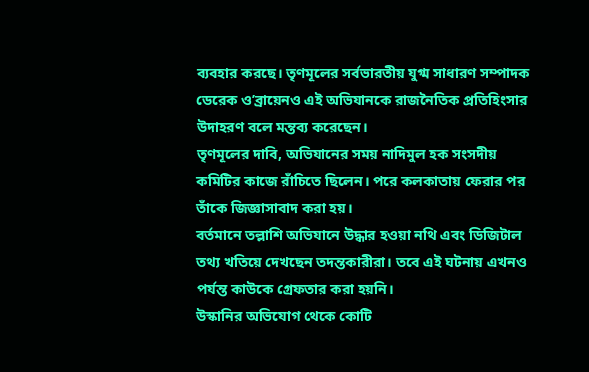ব্যবহার করছে। তৃণমূলের সর্বভারতীয় যুগ্ম সাধারণ সম্পাদক ডেরেক ও’ব্রায়েনও এই অভিযানকে রাজনৈতিক প্রতিহিংসার উদাহরণ বলে মন্তব্য করেছেন।
তৃণমূলের দাবি, অভিযানের সময় নাদিমুল হক সংসদীয় কমিটির কাজে রাঁচিতে ছিলেন। পরে কলকাতায় ফেরার পর তাঁকে জিজ্ঞাসাবাদ করা হয়।
বর্তমানে তল্লাশি অভিযানে উদ্ধার হওয়া নথি এবং ডিজিটাল তথ্য খতিয়ে দেখছেন তদন্তকারীরা। তবে এই ঘটনায় এখনও পর্যন্ত কাউকে গ্রেফতার করা হয়নি।
উস্কানির অভিযোগ থেকে কোটি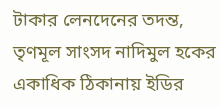টাকার লেনদেনের তদন্ত, তৃণমূল সাংসদ নাদিমুল হকের একাধিক ঠিকানায় ইডির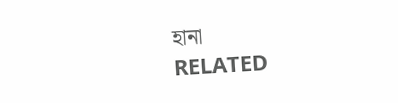হানা
RELATED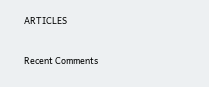ARTICLES


Recent Comments